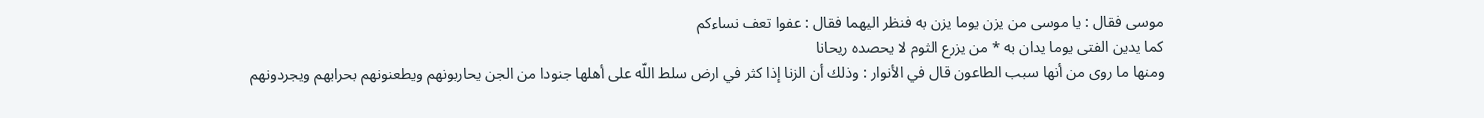موسى فقال : يا موسى من يزن يوما يزن به فنظر اليهما فقال : عفوا تعف نساءكم
كما يدين الفتى يوما يدان به * من يزرع الثوم لا يحصده ريحانا
ومنها ما روى من أنها سبب الطاعون قال في الأنوار : وذلك أن الزنا إذا كثر في ارض سلط اللّه على أهلها جنودا من الجن يحاربونهم ويطعنونهم بحرابهم ويجردونهم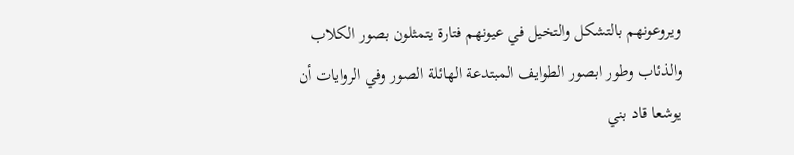ويروعونهم بالتشكل والتخيل في عيونهم فتارة يتمثلون بصور الكلاب والذئاب وطور ابصور الطوايف المبتدعة الهائلة الصور وفي الروايات أن يوشعا قاد بني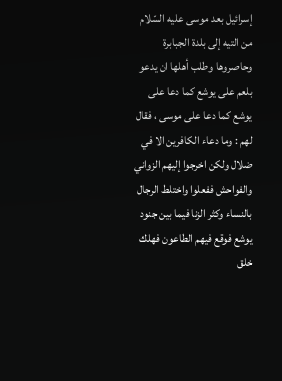إسرائيل بعد موسى عليه السّلام من التيه إلى بلدة الجبابرة وحاصروها وطلب أهلها ان يدعو بلعم على يوشع كما دعا على يوشع كما دعا على موسى ، فقال لهم : وما دعاء الكافرين الا في ضلال ولكن اخرجوا إليهم الزواني والفواحش ففعلوا واختلط الرجال بالنساء وكثر الزنا فيما بين جنود يوشع فوقع فيهم الطاعون فهلك خلق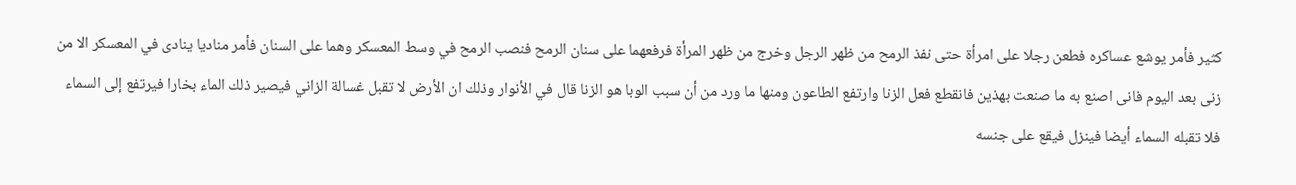كثير فأمر يوشع عساكره فطعن رجلا على امرأة حتى نفذ الرمح من ظهر الرجل وخرج من ظهر المرأة فرفعهما على سنان الرمح فنصب الرمح في وسط المعسكر وهما على السنان فأمر مناديا ينادى في المعسكر الا من زنى بعد اليوم فانى اصنع به ما صنعت بهذين فانقطع فعل الزنا وارتفع الطاعون ومنها ما ورد من أن سبب الوبا هو الزنا قال في الأنوار وذلك ان الأرض لا تقبل غسالة الزاني فيصير ذلك الماء بخارا فيرتفع إلى السماء فلا تقبله السماء أيضا فينزل فيقع على جنسه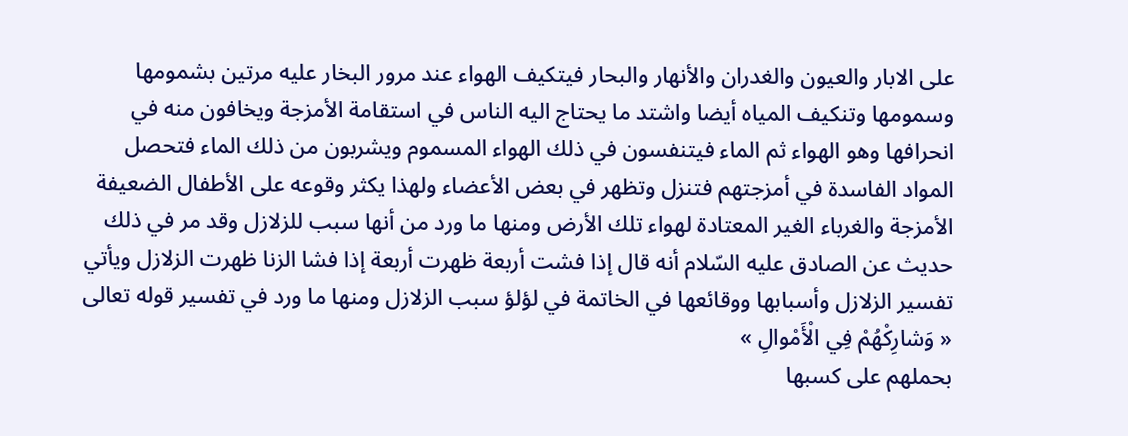على الابار والعيون والغدران والأنهار والبحار فيتكيف الهواء عند مرور البخار عليه مرتين بشمومها وسمومها وتنكيف المياه أيضا واشتد ما يحتاج اليه الناس في استقامة الأمزجة ويخافون منه في انحرافها وهو الهواء ثم الماء فيتنفسون في ذلك الهواء المسموم ويشربون من ذلك الماء فتحصل المواد الفاسدة في أمزجتهم فتنزل وتظهر في بعض الأعضاء ولهذا يكثر وقوعه على الأطفال الضعيفة الأمزجة والغرباء الغير المعتادة لهواء تلك الأرض ومنها ما ورد من أنها سبب للزلازل وقد مر في ذلك حديث عن الصادق عليه السّلام أنه قال إذا فشت أربعة ظهرت أربعة إذا فشا الزنا ظهرت الزلازل ويأتي تفسير الزلازل وأسبابها ووقائعها في الخاتمة في لؤلؤ سبب الزلازل ومنها ما ورد في تفسير قوله تعالى
« وَشارِكْهُمْ فِي الْأَمْوالِ »
بحملهم على كسبها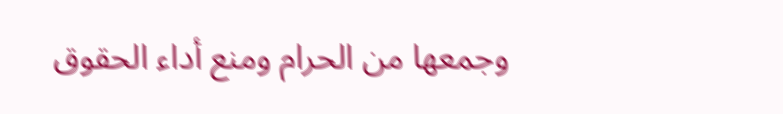وجمعها من الحرام ومنع أداء الحقوق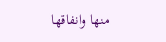منها وانفاقها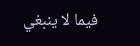فيما لا ينبغي